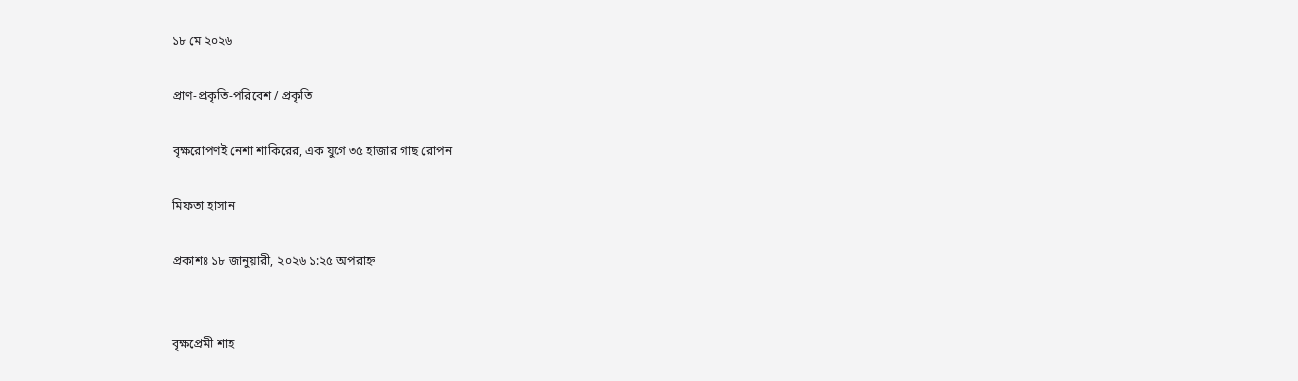১৮ মে ২০২৬

প্রাণ-প্রকৃতি-পরিবেশ / প্রকৃতি

বৃক্ষরোপণই নেশা শাকিরের, এক যুগে ৩৫ হাজার গাছ রোপন

মিফতা হাসান

প্রকাশঃ ১৮ জানুয়ারী, ২০২৬ ১:২৫ অপরাহ্ন


বৃক্ষপ্রেমী শাহ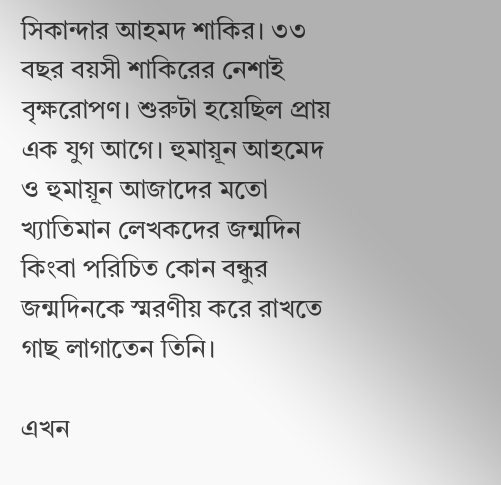সিকান্দার আহমদ শাকির। ৩৩ বছর বয়সী শাকিরের নেশাই বৃক্ষরোপণ। শুরুটা হয়েছিল প্রায় এক যুগ আগে। হুমায়ূন আহমেদ ও হুমায়ূন আজাদের মতো খ্যাতিমান লেখকদের জন্মদিন কিংবা পরিচিত কোন বন্ধুর জন্মদিনকে স্মরণীয় করে রাখতে গাছ লাগাতেন তিনি।

এখন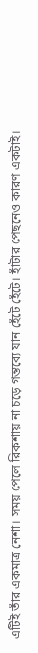এটিই তাঁর একমাত্র নেশা। সময় পেলে রিকশায় না চড়ে গন্তব্যে যান হেঁটে হেঁটে। হাঁটার পেছনেও কারণ একটাই।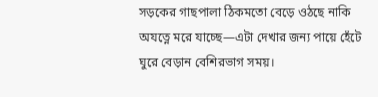সড়কের গাছপালা ঠিকমতো বেড়ে ওঠছে নাকি অযত্নে মরে যাচ্ছে—এটা দেখার জন্য পায়ে হেঁটে ঘুরে বেড়ান বেশিরভাগ সময়।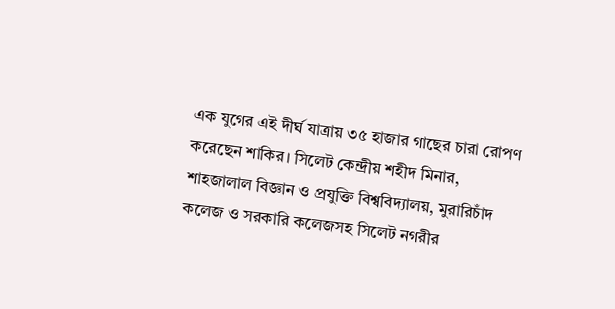এক যুগের এই দীর্ঘ যাত্রায় ৩৫ হাজার গাছের চারা রোপণ করেছেন শাকির। সিলেট কেন্দ্রীয় শহীদ মিনার, শাহজালাল বিজ্ঞান ও প্রযুক্তি বিশ্ববিদ্যালয়, মুরারিচাঁদ কলেজ ও সরকারি কলেজসহ সিলেট নগরীর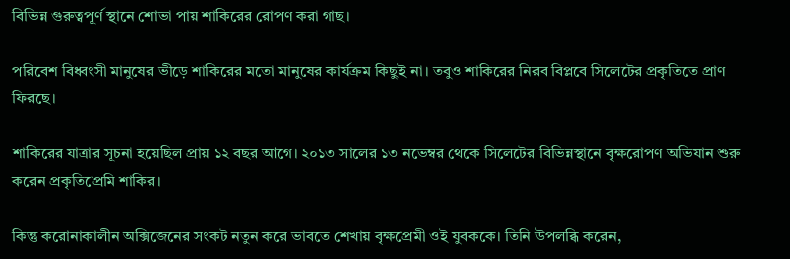বিভিন্ন গুরুত্বপূর্ণ স্থানে শোভা পায় শাকিরের রোপণ করা গাছ।

পরিবেশ বিধ্বংসী মানুষের ভীড়ে শাকিরের মতো মানুষের কার্যক্রম কিছুই না। তবুও শাকিরের নিরব বিপ্লবে সিলেটের প্রকৃতিতে প্রাণ ফিরছে।

শাকিরের যাত্রার সূচনা হয়েছিল প্রায় ১২ বছর আগে। ২০১৩ সালের ১৩ নভেম্বর থেকে সিলেটের বিভিন্নস্থানে বৃক্ষরোপণ অভিযান শুরু করেন প্রকৃতিপ্রেমি শাকির।

কিন্তু করোনাকালীন অক্সিজেনের সংকট নতুন করে ভাবতে শেখায় বৃক্ষপ্রেমী ওই যুবককে। তিনি উপলব্ধি করেন,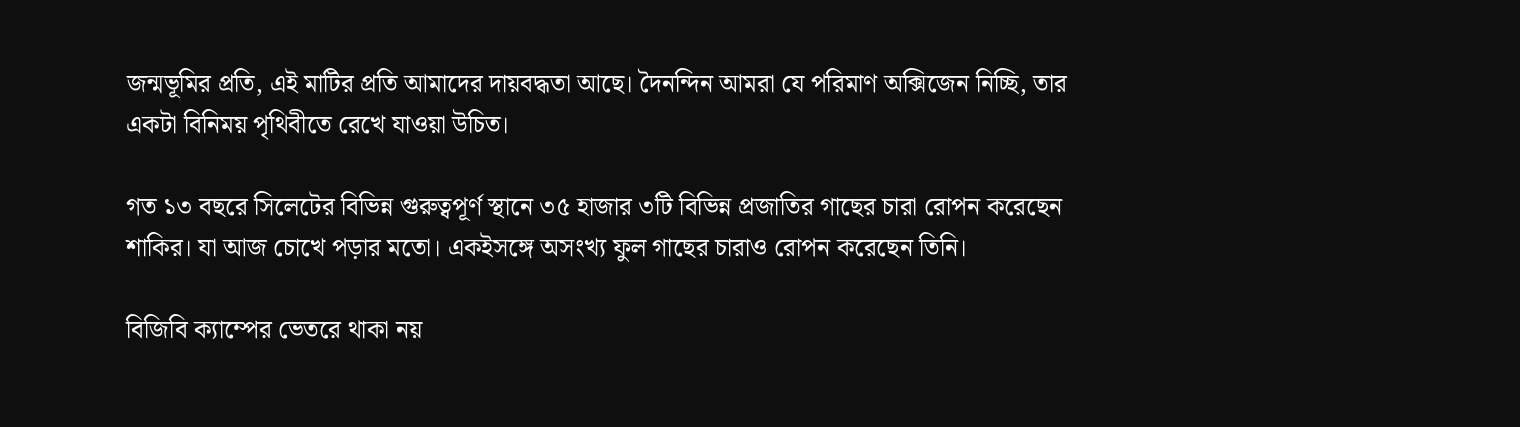জন্মভূমির প্রতি, এই মাটির প্রতি আমাদের দায়বদ্ধতা আছে। দৈনন্দিন আমরা যে পরিমাণ অক্সিজেন নিচ্ছি, তার একটা বিনিময় পৃথিবীতে রেখে যাওয়া উচিত।

গত ১৩ বছরে সিলেটের বিভিন্ন গুরুত্বপূর্ণ স্থানে ৩৫ হাজার ৩টি বিভিন্ন প্রজাতির গাছের চারা রোপন করেছেন শাকির। যা আজ চোখে পড়ার মতো। একইসঙ্গে অসংখ্য ফুল গাছের চারাও রোপন করেছেন তিনি।

বিজিবি ক্যাম্পের ভেতরে থাকা নয়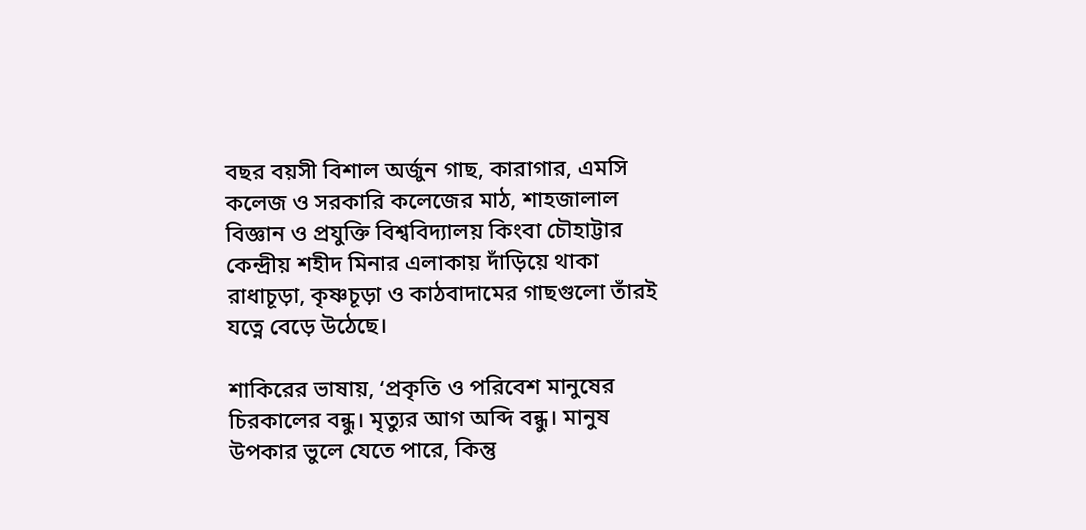বছর বয়সী বিশাল অর্জুন গাছ, কারাগার, এমসি কলেজ ও সরকারি কলেজের মাঠ, শাহজালাল বিজ্ঞান ও প্রযুক্তি বিশ্ববিদ্যালয় কিংবা চৌহাট্টার কেন্দ্রীয় শহীদ মিনার এলাকায় দাঁড়িয়ে থাকা রাধাচূড়া, কৃষ্ণচূড়া ও কাঠবাদামের গাছগুলো তাঁরই যত্নে বেড়ে উঠেছে।

শাকিরের ভাষায়, ‘প্রকৃতি ও পরিবেশ মানুষের চিরকালের বন্ধু। মৃত্যুর আগ অব্দি বন্ধু। মানুষ উপকার ভুলে যেতে পারে, কিন্তু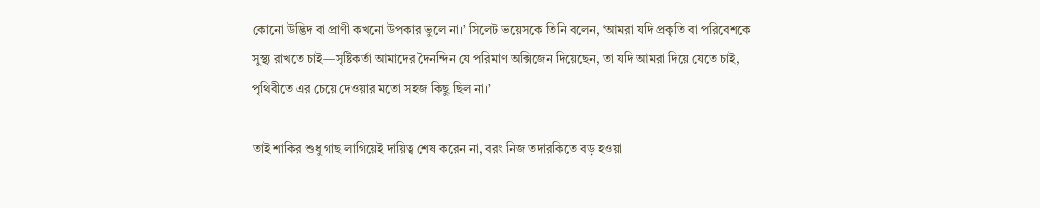কোনো উদ্ভিদ বা প্রাণী কখনো উপকার ভুলে না।’ সিলেট ভয়েসকে তিনি বলেন, ‘আমরা যদি প্রকৃতি বা পরিবেশকে সুস্থ্য রাখতে চাই—সৃষ্টিকর্তা আমাদের দৈনন্দিন যে পরিমাণ অক্সিজেন দিয়েছেন, তা যদি আমরা দিয়ে যেতে চাই, পৃথিবীতে এর চেয়ে দেওয়ার মতো সহজ কিছু ছিল না।’

তাই শাকির শুধু গাছ লাগিয়েই দায়িত্ব শেষ করেন না, বরং নিজ তদারকিতে বড় হওয়া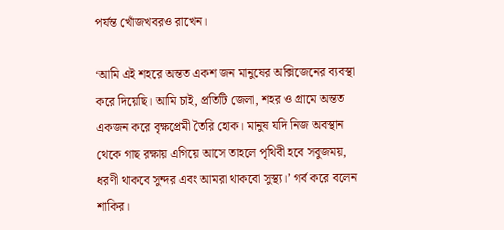পর্যন্ত খোঁজখবরও রাখেন।

‘আমি এই শহরে অন্তত একশ জন মানুষের অক্সিজেনের ব্যবস্থা করে দিয়েছি। আমি চাই, প্রতিটি জেলা, শহর ও গ্রামে অন্তত একজন করে বৃক্ষপ্রেমী তৈরি হোক। মানুষ যদি নিজ অবস্থান থেকে গাছ রক্ষায় এগিয়ে আসে তাহলে পৃথিবী হবে সবুজময়, ধরণী থাকবে সুন্দর এবং আমরা থাকবো সুস্থ্য।’ গর্ব করে বলেন শাকির।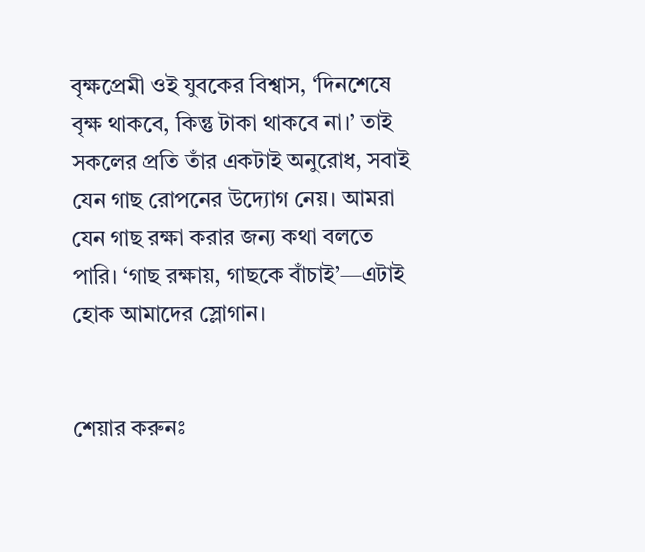বৃক্ষপ্রেমী ওই যুবকের বিশ্বাস, ‘দিনশেষে বৃক্ষ থাকবে, কিন্তু টাকা থাকবে না।’ তাই সকলের প্রতি তাঁর একটাই অনুরোধ, সবাই যেন গাছ রোপনের উদ্যোগ নেয়। আমরা যেন গাছ রক্ষা করার জন্য কথা বলতে পারি। ‘গাছ রক্ষায়, গাছকে বাঁচাই’—এটাই হোক আমাদের স্লোগান।


শেয়ার করুনঃ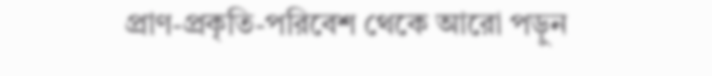প্রাণ-প্রকৃতি-পরিবেশ থেকে আরো পড়ুন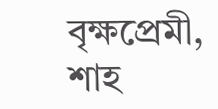বৃক্ষপ্রেমী, শাহ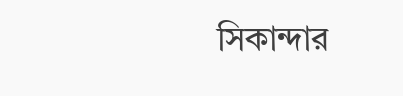সিকান্দার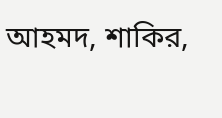আহমদ, শাকির,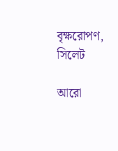বৃক্ষরোপণ, সিলেট

আরো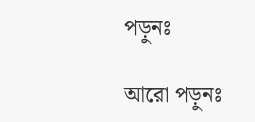পড়ুনঃ

আরো পড়ুনঃ